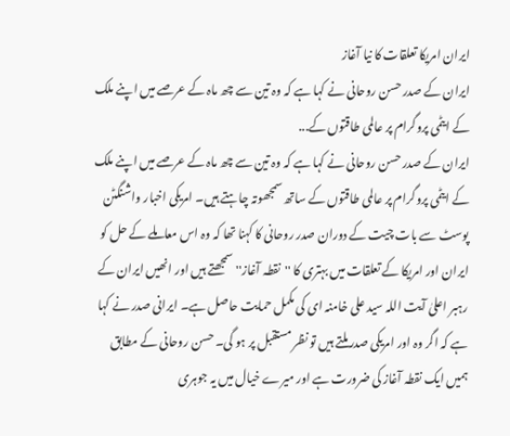ایران امریکا تعلقات کا نیا آغاز
ایران کے صدر حسن روحانی نے کہا ہے کہ وہ تین سے چھ ماہ کے عرصے میں اپنے ملک کے ایٹمی پروگرام پر عالمی طاقتوں کے...
ایران کے صدر حسن روحانی نے کہا ہے کہ وہ تین سے چھ ماہ کے عرصے میں اپنے ملک کے ایٹمی پروگرام پر عالمی طاقتوں کے ساتھ سمجھوتہ چاہتے ہیں۔ امریکی اخبار واشنگٹن پوسٹ سے بات چیت کے دوران صدر روحانی کا کہنا تھا کہ وہ اس معاملے کے حل کو ایران اور امریکا کے تعلقات میں بہتری کا ''نقطہ آغاز'' سمجھتے ہیں اور انھیں ایران کے رہبر اعلیٰ آیت اللہ سید علی خامنہ ای کی مکمل حمایت حاصل ہے۔ ایرانی صدر نے کہا ہے کہ اگر وہ اور امریکی صدر ملتے ہیں تو نظر مستقبل پر ہو گی۔ حسن روحانی کے مطابق ہمیں ایک نقطہ آغاز کی ضرورت ہے اور میرے خیال میں یہ جوہری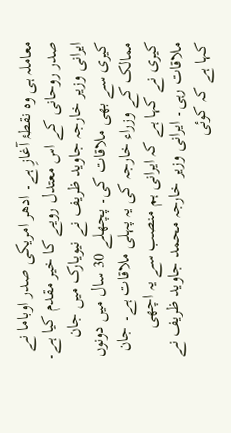معاملہ ہی وہ نقطۂ آغازِ ہے۔ ادھر امریکی صدر اوباما نے صدر روحانی کے اس معتدل رویے کا خیر مقدم کیا ہے۔
ایرانی وزیر خارجہ جاوید ظریف نے نیویارک میں جان کیری سے بھی ملاقات کی۔ پچھلے 30 سال میں دونوں ممالک کے وزراء خارجہ کی یہ پہلی ملاقات ہے۔ جان کیری نے کہا ہے کہ ایرانی ہم منصب سے یہ اچھی ملاقات رہی۔ ایرانی وزیر خارجہ محمد جاوید ظریف نے کہا ہے کہ کوئی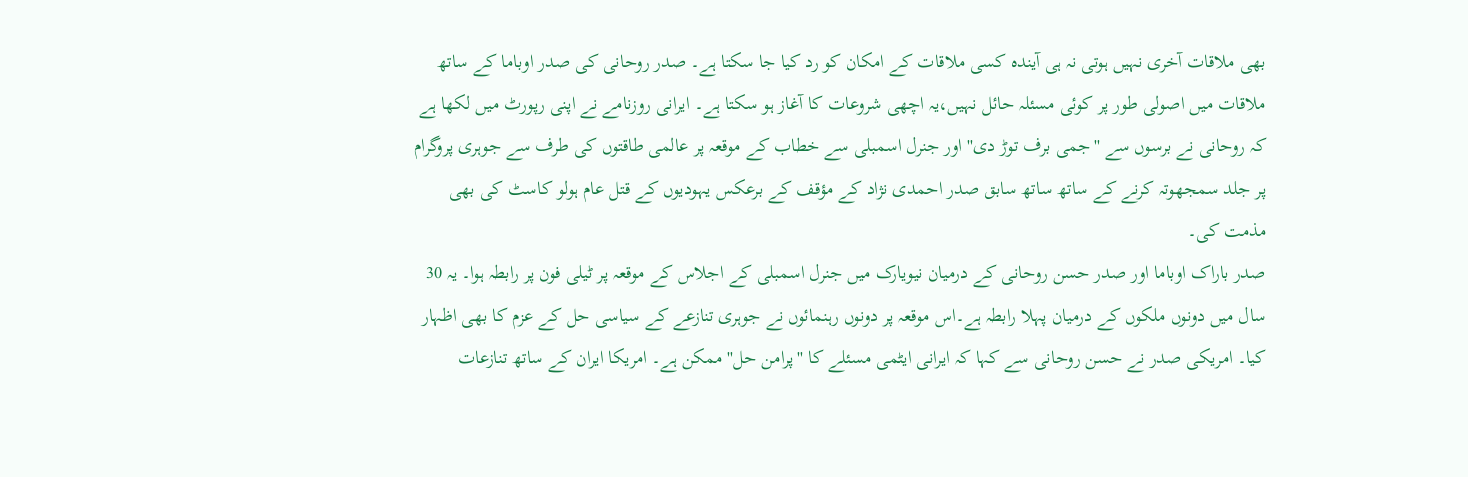بھی ملاقات آخری نہیں ہوتی نہ ہی آیندہ کسی ملاقات کے امکان کو رد کیا جا سکتا ہے۔ صدر روحانی کی صدر اوباما کے ساتھ ملاقات میں اصولی طور پر کوئی مسئلہ حائل نہیں،یہ اچھی شروعات کا آغاز ہو سکتا ہے۔ ایرانی روزنامے نے اپنی رپورٹ میں لکھا ہے کہ روحانی نے برسوں سے ''جمی برف توڑ دی'' اور جنرل اسمبلی سے خطاب کے موقعہ پر عالمی طاقتوں کی طرف سے جوہری پروگرام پر جلد سمجھوتہ کرنے کے ساتھ ساتھ سابق صدر احمدی نژاد کے مؤقف کے برعکس یہودیوں کے قتل عام ہولو کاسٹ کی بھی مذمت کی۔
صدر باراک اوباما اور صدر حسن روحانی کے درمیان نیویارک میں جنرل اسمبلی کے اجلاس کے موقعہ پر ٹیلی فون پر رابطہ ہوا۔ یہ 30 سال میں دونوں ملکوں کے درمیان پہلا رابطہ ہے۔اس موقعہ پر دونوں رہنمائوں نے جوہری تنازعے کے سیاسی حل کے عزم کا بھی اظہار کیا۔ امریکی صدر نے حسن روحانی سے کہا کہ ایرانی ایٹمی مسئلے کا ''پرامن حل'' ممکن ہے۔ امریکا ایران کے ساتھ تنازعات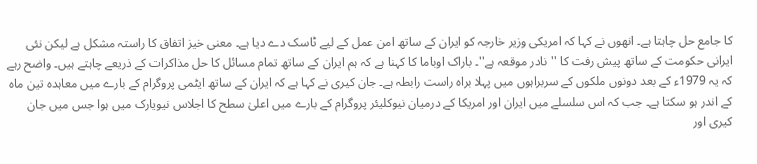کا جامع حل چاہتا ہے۔ انھوں نے کہا کہ امریکی وزیر خارجہ کو ایران کے ساتھ امن عمل کے لیے ٹاسک دے دیا ہے۔ معنی خیز اتفاق کا راستہ مشکل ہے لیکن نئی ایرانی حکومت کے ساتھ پیش رفت کا ''نادر موقعہ ہے''۔ باراک اوباما کا کہنا ہے کہ ہم ایران کے ساتھ تمام مسائل کا حل مذاکرات کے ذریعے چاہتے ہیں۔ واضح رہے کہ یہ 1979ء کے بعد دونوں ملکوں کے سربراہوں میں پہلا براہ راست رابطہ ہے۔ جان کیری نے کہا ہے کہ ایران کے ساتھ ایٹمی پروگرام کے بارے میں معاہدہ تین ماہ کے اندر ہو سکتا ہے۔ جب کہ اس سلسلے میں ایران اور امریکا کے درمیان نیوکلیئر پروگرام کے بارے میں اعلیٰ سطح کا اجلاس نیویارک میں ہوا جس میں جان کیری اور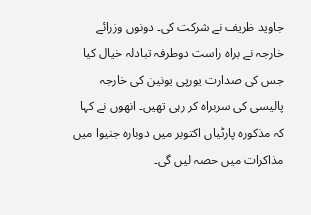جاوید ظریف نے شرکت کی۔ دونوں وزرائے خارجہ نے براہ راست دوطرفہ تبادلہ خیال کیا جس کی صدارت یورپی یونین کی خارجہ پالیسی کی سربراہ کر رہی تھیں۔ انھوں نے کہا کہ مذکورہ پارٹیاں اکتوبر میں دوبارہ جنیوا میں مذاکرات میں حصہ لیں گی۔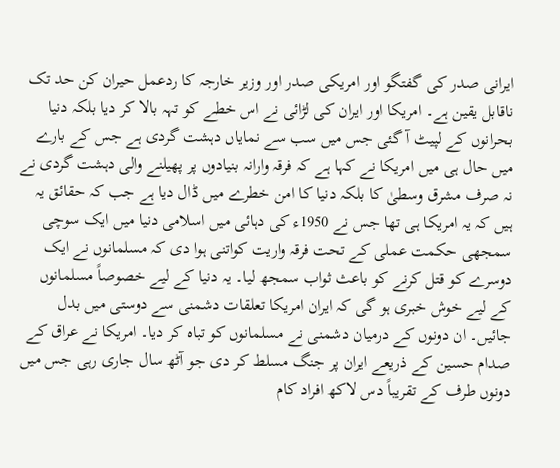ایرانی صدر کی گفتگو اور امریکی صدر اور وزیر خارجہ کا ردعمل حیران کن حد تک ناقابل یقین ہے۔ امریکا اور ایران کی لڑائی نے اس خطے کو تہہ بالا کر دیا بلکہ دنیا بحرانوں کے لپیٹ آ گئی جس میں سب سے نمایاں دہشت گردی ہے جس کے بارے میں حال ہی میں امریکا نے کہا ہے کہ فرقہ وارانہ بنیادوں پر پھیلنے والی دہشت گردی نے نہ صرف مشرق وسطیٰ کا بلکہ دنیا کا امن خطرے میں ڈال دیا ہے جب کہ حقائق یہ ہیں کہ یہ امریکا ہی تھا جس نے 1950ء کی دہائی میں اسلامی دنیا میں ایک سوچی سمجھی حکمت عملی کے تحت فرقہ واریت کواتنی ہوا دی کہ مسلمانوں نے ایک دوسرے کو قتل کرنے کو باعث ثواب سمجھ لیا۔ یہ دنیا کے لیے خصوصاً مسلمانوں کے لیے خوش خبری ہو گی کہ ایران امریکا تعلقات دشمنی سے دوستی میں بدل جائیں۔ ان دونوں کے درمیان دشمنی نے مسلمانوں کو تباہ کر دیا۔ امریکا نے عراق کے صدام حسین کے ذریعے ایران پر جنگ مسلط کر دی جو آٹھ سال جاری رہی جس میں دونوں طرف کے تقریباً دس لاکھ افراد کام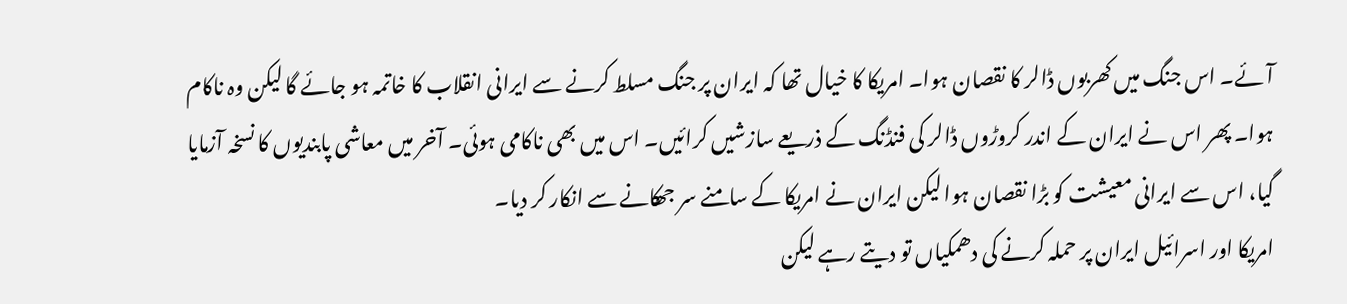آئے۔ اس جنگ میں کھربوں ڈالر کا نقصان ہوا۔ امریکا کا خیال تھا کہ ایران پر جنگ مسلط کرنے سے ایرانی انقلاب کا خاتمہ ہو جائے گا لیکن وہ ناکام ہوا۔ پھر اس نے ایران کے اندر کروڑوں ڈالر کی فنڈنگ کے ذریعے سازشیں کرائیں۔ اس میں بھی ناکامی ہوئی۔ آخر میں معاشی پابندیوں کا نسخہ آزمایا گیا، اس سے ایرانی معیشت کو بڑا نقصان ہوا لیکن ایران نے امریکا کے سامنے سر جھکانے سے انکار کر دیا۔
امریکا اور اسرائیل ایران پر حملہ کرنے کی دھمکیاں تو دیتے رہے لیکن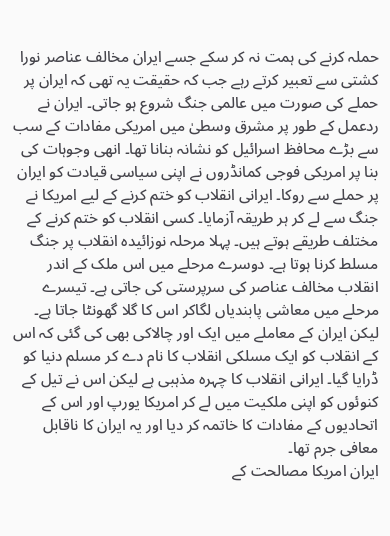حملہ کرنے کی ہمت نہ کر سکے جسے ایران مخالف عناصر نورا کشتی سے تعبیر کرتے رہے جب کہ حقیقت یہ تھی کہ ایران پر حملے کی صورت میں عالمی جنگ شروع ہو جاتی۔ ایران نے ردعمل کے طور پر مشرق وسطیٰ میں امریکی مفادات کے سب سے بڑے محافظ اسرائیل کو نشانہ بنانا تھا۔ انھی وجوہات کی بنا پر امریکی فوجی کمانڈروں نے اپنی سیاسی قیادت کو ایران پر حملے سے روکا۔ ایرانی انقلاب کو ختم کرنے کے لیے امریکا نے جنگ سے لے کر ہر طریقہ آزمایا۔ کسی انقلاب کو ختم کرنے کے مختلف طریقے ہوتے ہیں۔ پہلا مرحلہ نوزائیدہ انقلاب پر جنگ مسلط کرنا ہوتا ہے۔ دوسرے مرحلے میں اس ملک کے اندر انقلاب مخالف عناصر کی سرپرستی کی جاتی ہے۔ تیسرے مرحلے میں معاشی پابندیاں لگاکر اس کا گلا گھونٹا جاتا ہے۔ لیکن ایران کے معاملے میں ایک اور چالاکی بھی کی گئی کہ اس کے انقلاب کو ایک مسلکی انقلاب کا نام دے کر مسلم دنیا کو ڈرایا گیا۔ ایرانی انقلاب کا چہرہ مذہبی ہے لیکن اس نے تیل کے کنوئوں کو اپنی ملکیت میں لے کر امریکا یورپ اور اس کے اتحادیوں کے مفادات کا خاتمہ کر دیا اور یہ ایران کا ناقابل معافی جرم تھا۔
ایران امریکا مصالحت کے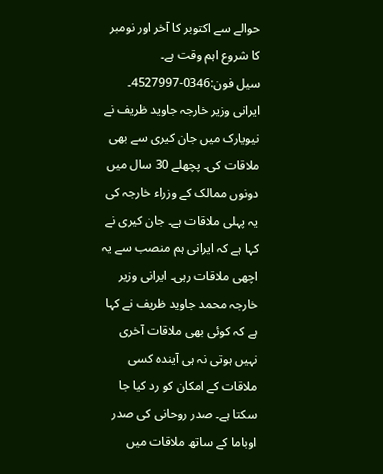حوالے سے اکتوبر کا آخر اور نومبر کا شروع اہم وقت ہے۔
سیل فون:0346-4527997۔
ایرانی وزیر خارجہ جاوید ظریف نے نیویارک میں جان کیری سے بھی ملاقات کی۔ پچھلے 30 سال میں دونوں ممالک کے وزراء خارجہ کی یہ پہلی ملاقات ہے۔ جان کیری نے کہا ہے کہ ایرانی ہم منصب سے یہ اچھی ملاقات رہی۔ ایرانی وزیر خارجہ محمد جاوید ظریف نے کہا ہے کہ کوئی بھی ملاقات آخری نہیں ہوتی نہ ہی آیندہ کسی ملاقات کے امکان کو رد کیا جا سکتا ہے۔ صدر روحانی کی صدر اوباما کے ساتھ ملاقات میں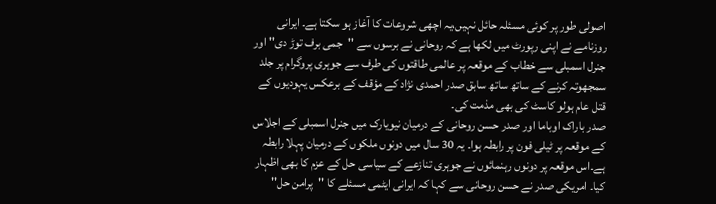اصولی طور پر کوئی مسئلہ حائل نہیں،یہ اچھی شروعات کا آغاز ہو سکتا ہے۔ ایرانی روزنامے نے اپنی رپورٹ میں لکھا ہے کہ روحانی نے برسوں سے ''جمی برف توڑ دی'' اور جنرل اسمبلی سے خطاب کے موقعہ پر عالمی طاقتوں کی طرف سے جوہری پروگرام پر جلد سمجھوتہ کرنے کے ساتھ ساتھ سابق صدر احمدی نژاد کے مؤقف کے برعکس یہودیوں کے قتل عام ہولو کاسٹ کی بھی مذمت کی۔
صدر باراک اوباما اور صدر حسن روحانی کے درمیان نیویارک میں جنرل اسمبلی کے اجلاس کے موقعہ پر ٹیلی فون پر رابطہ ہوا۔ یہ 30 سال میں دونوں ملکوں کے درمیان پہلا رابطہ ہے۔اس موقعہ پر دونوں رہنمائوں نے جوہری تنازعے کے سیاسی حل کے عزم کا بھی اظہار کیا۔ امریکی صدر نے حسن روحانی سے کہا کہ ایرانی ایٹمی مسئلے کا ''پرامن حل''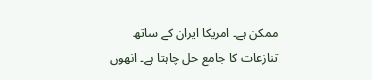ممکن ہے۔ امریکا ایران کے ساتھ تنازعات کا جامع حل چاہتا ہے۔ انھوں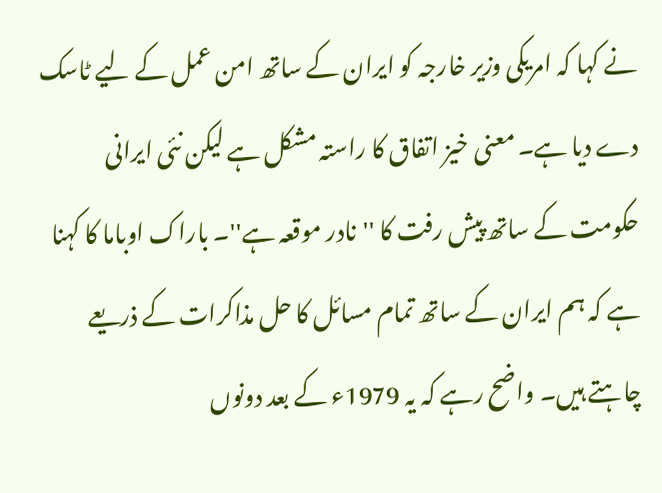نے کہا کہ امریکی وزیر خارجہ کو ایران کے ساتھ امن عمل کے لیے ٹاسک دے دیا ہے۔ معنی خیز اتفاق کا راستہ مشکل ہے لیکن نئی ایرانی حکومت کے ساتھ پیش رفت کا ''نادر موقعہ ہے''۔ باراک اوباما کا کہنا ہے کہ ہم ایران کے ساتھ تمام مسائل کا حل مذاکرات کے ذریعے چاہتے ہیں۔ واضح رہے کہ یہ 1979ء کے بعد دونوں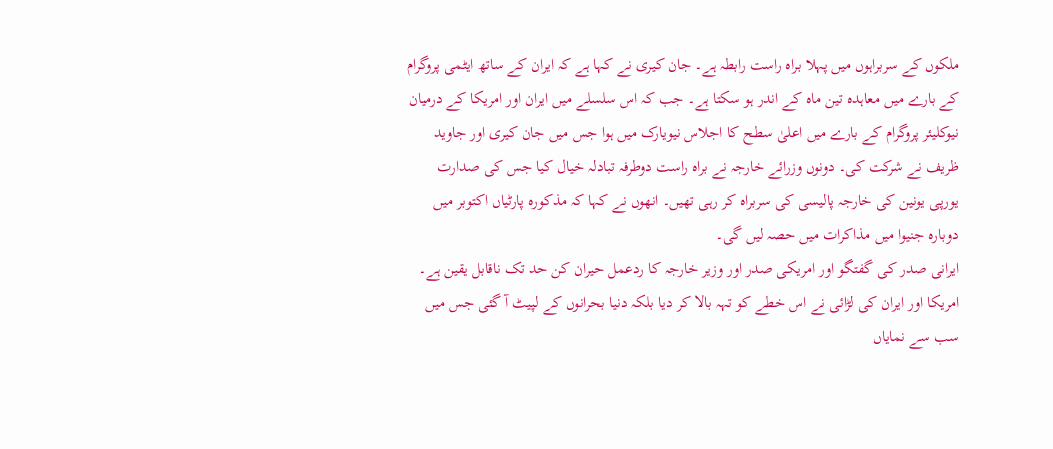ملکوں کے سربراہوں میں پہلا براہ راست رابطہ ہے۔ جان کیری نے کہا ہے کہ ایران کے ساتھ ایٹمی پروگرام کے بارے میں معاہدہ تین ماہ کے اندر ہو سکتا ہے۔ جب کہ اس سلسلے میں ایران اور امریکا کے درمیان نیوکلیئر پروگرام کے بارے میں اعلیٰ سطح کا اجلاس نیویارک میں ہوا جس میں جان کیری اور جاوید ظریف نے شرکت کی۔ دونوں وزرائے خارجہ نے براہ راست دوطرفہ تبادلہ خیال کیا جس کی صدارت یورپی یونین کی خارجہ پالیسی کی سربراہ کر رہی تھیں۔ انھوں نے کہا کہ مذکورہ پارٹیاں اکتوبر میں دوبارہ جنیوا میں مذاکرات میں حصہ لیں گی۔
ایرانی صدر کی گفتگو اور امریکی صدر اور وزیر خارجہ کا ردعمل حیران کن حد تک ناقابل یقین ہے۔ امریکا اور ایران کی لڑائی نے اس خطے کو تہہ بالا کر دیا بلکہ دنیا بحرانوں کے لپیٹ آ گئی جس میں سب سے نمایاں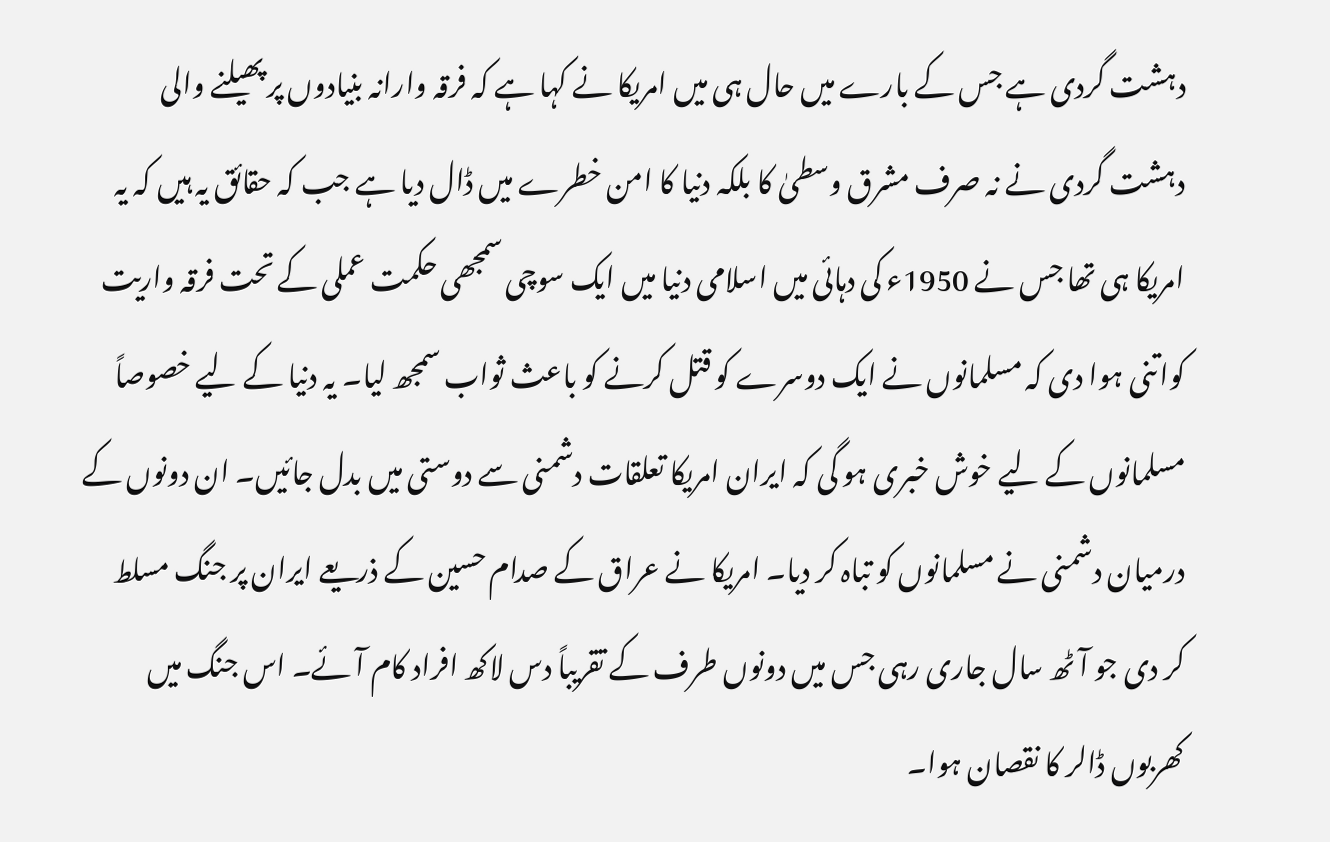دہشت گردی ہے جس کے بارے میں حال ہی میں امریکا نے کہا ہے کہ فرقہ وارانہ بنیادوں پر پھیلنے والی دہشت گردی نے نہ صرف مشرق وسطیٰ کا بلکہ دنیا کا امن خطرے میں ڈال دیا ہے جب کہ حقائق یہ ہیں کہ یہ امریکا ہی تھا جس نے 1950ء کی دہائی میں اسلامی دنیا میں ایک سوچی سمجھی حکمت عملی کے تحت فرقہ واریت کواتنی ہوا دی کہ مسلمانوں نے ایک دوسرے کو قتل کرنے کو باعث ثواب سمجھ لیا۔ یہ دنیا کے لیے خصوصاً مسلمانوں کے لیے خوش خبری ہو گی کہ ایران امریکا تعلقات دشمنی سے دوستی میں بدل جائیں۔ ان دونوں کے درمیان دشمنی نے مسلمانوں کو تباہ کر دیا۔ امریکا نے عراق کے صدام حسین کے ذریعے ایران پر جنگ مسلط کر دی جو آٹھ سال جاری رہی جس میں دونوں طرف کے تقریباً دس لاکھ افراد کام آئے۔ اس جنگ میں کھربوں ڈالر کا نقصان ہوا۔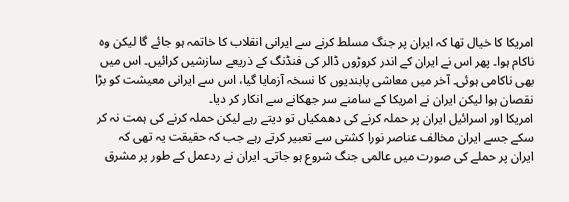امریکا کا خیال تھا کہ ایران پر جنگ مسلط کرنے سے ایرانی انقلاب کا خاتمہ ہو جائے گا لیکن وہ ناکام ہوا۔ پھر اس نے ایران کے اندر کروڑوں ڈالر کی فنڈنگ کے ذریعے سازشیں کرائیں۔ اس میں بھی ناکامی ہوئی۔ آخر میں معاشی پابندیوں کا نسخہ آزمایا گیا، اس سے ایرانی معیشت کو بڑا نقصان ہوا لیکن ایران نے امریکا کے سامنے سر جھکانے سے انکار کر دیا۔
امریکا اور اسرائیل ایران پر حملہ کرنے کی دھمکیاں تو دیتے رہے لیکن حملہ کرنے کی ہمت نہ کر سکے جسے ایران مخالف عناصر نورا کشتی سے تعبیر کرتے رہے جب کہ حقیقت یہ تھی کہ ایران پر حملے کی صورت میں عالمی جنگ شروع ہو جاتی۔ ایران نے ردعمل کے طور پر مشرق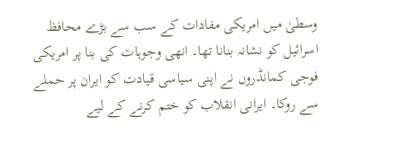وسطیٰ میں امریکی مفادات کے سب سے بڑے محافظ اسرائیل کو نشانہ بنانا تھا۔ انھی وجوہات کی بنا پر امریکی فوجی کمانڈروں نے اپنی سیاسی قیادت کو ایران پر حملے سے روکا۔ ایرانی انقلاب کو ختم کرنے کے لیے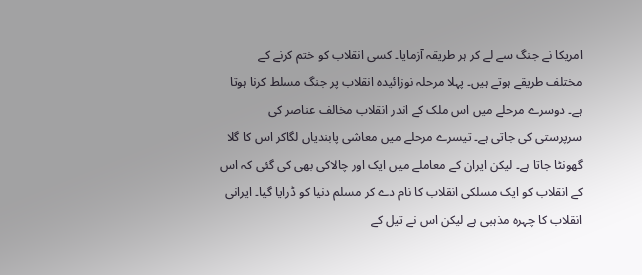امریکا نے جنگ سے لے کر ہر طریقہ آزمایا۔ کسی انقلاب کو ختم کرنے کے مختلف طریقے ہوتے ہیں۔ پہلا مرحلہ نوزائیدہ انقلاب پر جنگ مسلط کرنا ہوتا ہے۔ دوسرے مرحلے میں اس ملک کے اندر انقلاب مخالف عناصر کی سرپرستی کی جاتی ہے۔ تیسرے مرحلے میں معاشی پابندیاں لگاکر اس کا گلا گھونٹا جاتا ہے۔ لیکن ایران کے معاملے میں ایک اور چالاکی بھی کی گئی کہ اس کے انقلاب کو ایک مسلکی انقلاب کا نام دے کر مسلم دنیا کو ڈرایا گیا۔ ایرانی انقلاب کا چہرہ مذہبی ہے لیکن اس نے تیل کے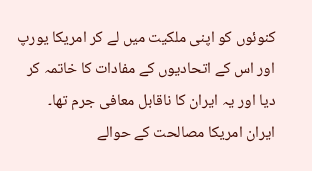کنوئوں کو اپنی ملکیت میں لے کر امریکا یورپ اور اس کے اتحادیوں کے مفادات کا خاتمہ کر دیا اور یہ ایران کا ناقابل معافی جرم تھا۔
ایران امریکا مصالحت کے حوالے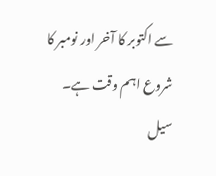سے اکتوبر کا آخر اور نومبر کا شروع اہم وقت ہے۔
سیل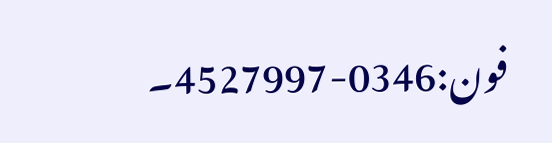فون:0346-4527997۔